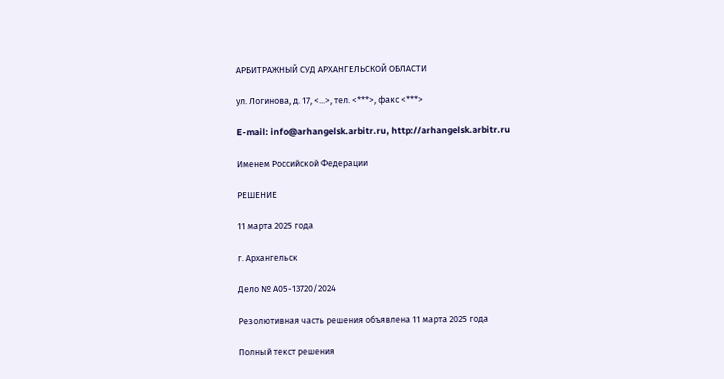АРБИТРАЖНЫЙ СУД АРХАНГЕЛЬСКОЙ ОБЛАСТИ

ул. Логинова, д. 17, <...>, тел. <***>, факс <***>

E-mail: info@arhangelsk.arbitr.ru, http://arhangelsk.arbitr.ru

Именем Российской Федерации

РЕШЕНИЕ

11 марта 2025 года

г. Архангельск

Дело № А05-13720/2024

Резолютивная часть решения объявлена 11 марта 2025 года

Полный текст решения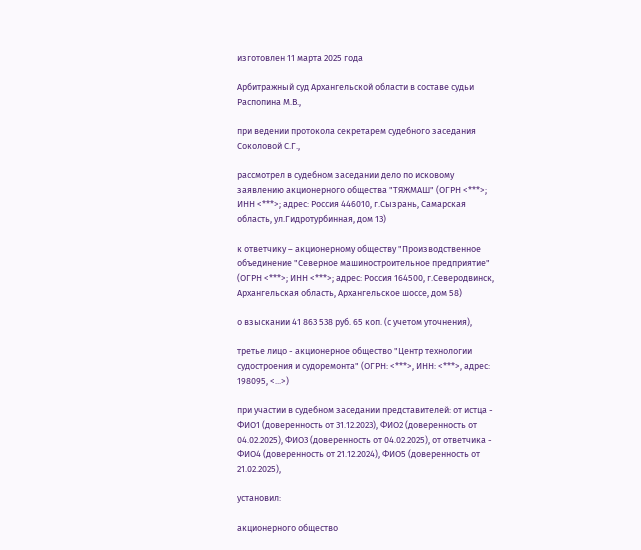изготовлен 11 марта 2025 года

Арбитражный суд Архангельской области в составе судьи Распопина М.В.,

при ведении протокола секретарем судебного заседания Соколовой С.Г.,

рассмотрел в судебном заседании дело по исковому заявлению акционерного общества "ТЯЖМАШ" (ОГРН <***>; ИНН <***>; адрес: Россия 446010, г.Сызрань, Самарская область, ул.Гидротурбинная, дом 13)

к ответчику – акционерному обществу "Производственное объединение "Северное машиностроительное предприятие" (ОГРН <***>; ИНН <***>; адрес: Россия 164500, г.Северодвинск, Архангельская область, Архангельское шоссе, дом 58)

о взыскании 41 863 538 руб. 65 коп. (с учетом уточнения),

третье лицо - акционерное общество "Центр технологии судостроения и судоремонта" (ОГРН: <***>, ИНН: <***>, адрес: 198095, <...>)

при участии в судебном заседании представителей: от истца - ФИО1 (доверенность от 31.12.2023), ФИО2 (доверенность от 04.02.2025), ФИО3 (доверенность от 04.02.2025), от ответчика - ФИО4 (доверенность от 21.12.2024), ФИО5 (доверенность от 21.02.2025),

установил:

акционерного общество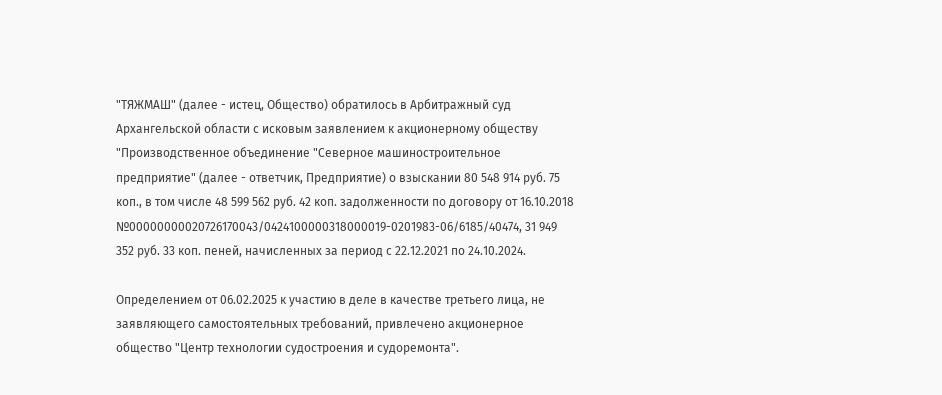"ТЯЖМАШ" (далее - истец, Общество) обратилось в Арбитражный суд Архангельской области с исковым заявлением к акционерному обществу "Производственное объединение "Северное машиностроительное предприятие" (далее - ответчик, Предприятие) о взыскании 80 548 914 руб. 75 коп., в том числе 48 599 562 руб. 42 коп. задолженности по договору от 16.10.2018 №00000000020726170043/0424100000318000019-0201983-06/6185/40474, 31 949 352 руб. 33 коп. пеней, начисленных за период с 22.12.2021 по 24.10.2024.

Определением от 06.02.2025 к участию в деле в качестве третьего лица, не заявляющего самостоятельных требований, привлечено акционерное общество "Центр технологии судостроения и судоремонта".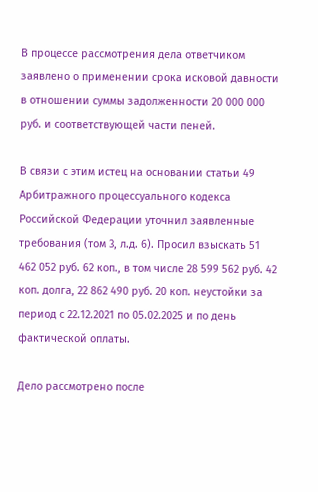В процессе рассмотрения дела ответчиком заявлено о применении срока исковой давности в отношении суммы задолженности 20 000 000 руб. и соответствующей части пеней.

В связи с этим истец на основании статьи 49 Арбитражного процессуального кодекса Российской Федерации уточнил заявленные требования (том 3, л.д. 6). Просил взыскать 51 462 052 руб. 62 коп., в том числе 28 599 562 руб. 42 коп. долга, 22 862 490 руб. 20 коп. неустойки за период с 22.12.2021 по 05.02.2025 и по день фактической оплаты.

Дело рассмотрено после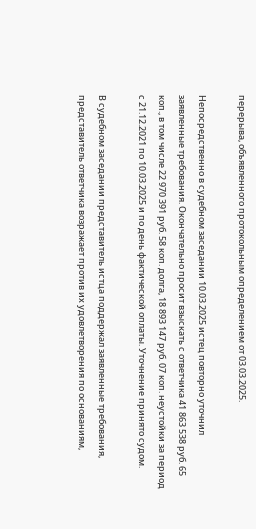перерыва, объявленного протокольным определением от 03.03.2025.

Непосредственно в судебном заседании 10.03.2025 истец повторно уточнил заявленные требования. Окончательно просит взыскать с ответчика 41 863 538 руб. 65 коп., в том числе 22 970 391 руб. 58 коп. долга, 18 893 147 руб. 07 коп. неустойки за период с 21.12.2021 по 10.03.2025 и по день фактической оплаты. Уточнение принято судом.

В судебном заседании представитель истца поддержал заявленные требования, представитель ответчика возражает против их удовлетворения по основаниям,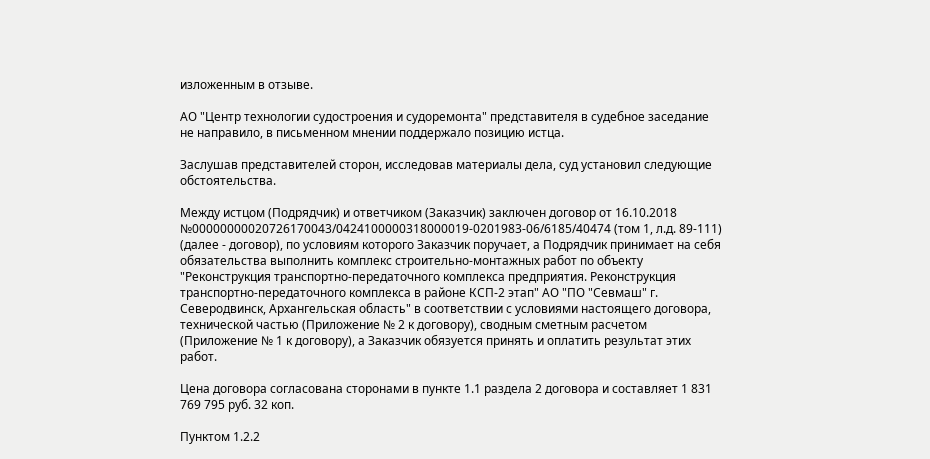изложенным в отзыве.

АО "Центр технологии судостроения и судоремонта" представителя в судебное заседание не направило, в письменном мнении поддержало позицию истца.

Заслушав представителей сторон, исследовав материалы дела, суд установил следующие обстоятельства.

Между истцом (Подрядчик) и ответчиком (Заказчик) заключен договор от 16.10.2018 №00000000020726170043/0424100000318000019-0201983-06/6185/40474 (том 1, л.д. 89-111) (далее - договор), по условиям которого Заказчик поручает, а Подрядчик принимает на себя обязательства выполнить комплекс строительно-монтажных работ по объекту "Реконструкция транспортно-передаточного комплекса предприятия. Реконструкция транспортно-передаточного комплекса в районе КСП-2 этап" АО "ПО "Севмаш" г. Северодвинск, Архангельская область" в соответствии с условиями настоящего договора, технической частью (Приложение № 2 к договору), сводным сметным расчетом (Приложение № 1 к договору), а Заказчик обязуется принять и оплатить результат этих работ.

Цена договора согласована сторонами в пункте 1.1 раздела 2 договора и составляет 1 831 769 795 руб. 32 коп.

Пунктом 1.2.2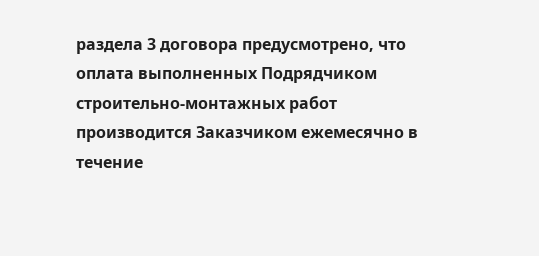раздела 3 договора предусмотрено, что оплата выполненных Подрядчиком строительно-монтажных работ производится Заказчиком ежемесячно в течение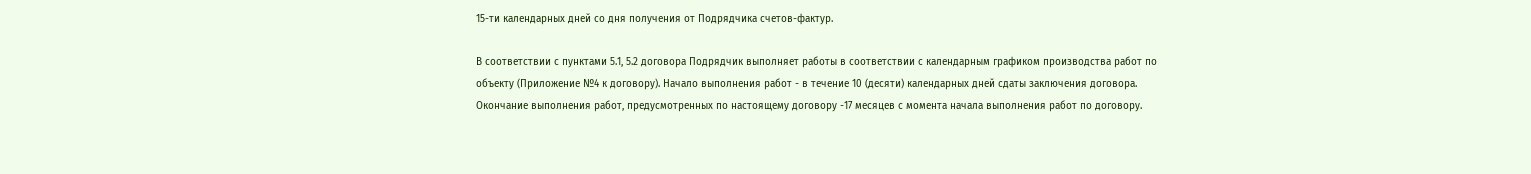15-ти календарных дней со дня получения от Подрядчика счетов-фактур.

В соответствии с пунктами 5.1, 5.2 договора Подрядчик выполняет работы в соответствии с календарным графиком производства работ по объекту (Приложение №4 к договору). Начало выполнения работ - в течение 10 (десяти) календарных дней сдаты заключения договора. Окончание выполнения работ, предусмотренных по настоящему договору -17 месяцев с момента начала выполнения работ по договору.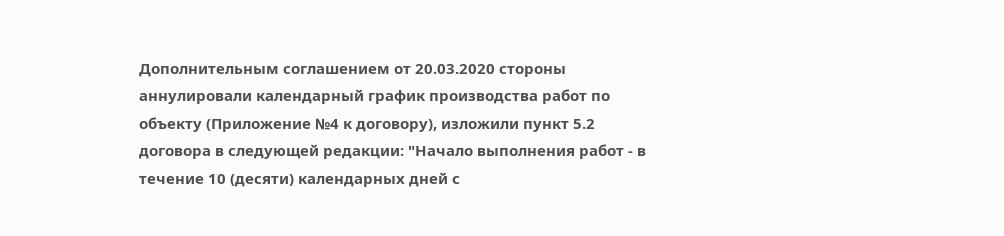Дополнительным соглашением от 20.03.2020 стороны аннулировали календарный график производства работ по объекту (Приложение №4 к договору), изложили пункт 5.2 договора в следующей редакции: "Начало выполнения работ - в течение 10 (десяти) календарных дней с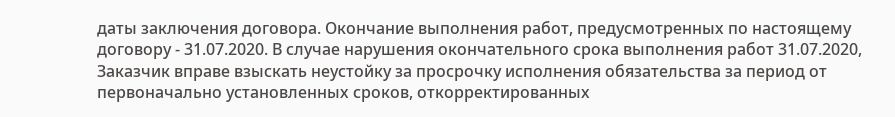даты заключения договора. Окончание выполнения работ, предусмотренных по настоящему договору - 31.07.2020. В случае нарушения окончательного срока выполнения работ 31.07.2020, Заказчик вправе взыскать неустойку за просрочку исполнения обязательства за период от первоначально установленных сроков, откорректированных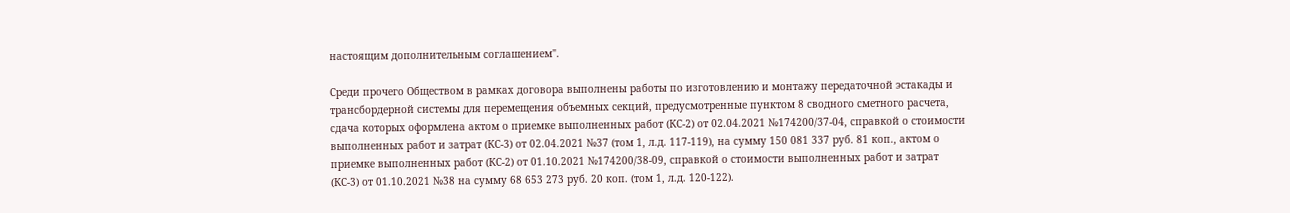настоящим дополнительным соглашением".

Среди прочего Обществом в рамках договора выполнены работы по изготовлению и монтажу передаточной эстакады и трансбордерной системы для перемещения объемных секций, предусмотренные пунктом 8 сводного сметного расчета, сдача которых оформлена актом о приемке выполненных работ (КС-2) от 02.04.2021 №174200/37-04, справкой о стоимости выполненных работ и затрат (КС-3) от 02.04.2021 №37 (том 1, л.д. 117-119), на сумму 150 081 337 руб. 81 коп., актом о приемке выполненных работ (КС-2) от 01.10.2021 №174200/38-09, справкой о стоимости выполненных работ и затрат (КС-3) от 01.10.2021 №38 на сумму 68 653 273 руб. 20 коп. (том 1, л.д. 120-122).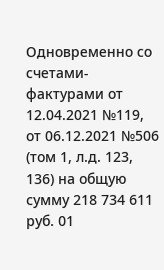Одновременно со счетами-фактурами от 12.04.2021 №119, от 06.12.2021 №506 (том 1, л.д. 123, 136) на общую сумму 218 734 611 руб. 01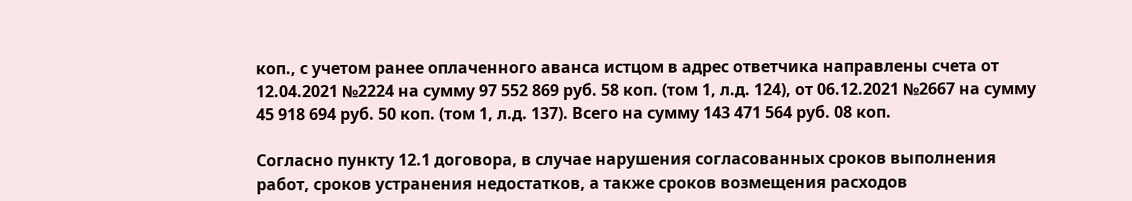коп., с учетом ранее оплаченного аванса истцом в адрес ответчика направлены счета от 12.04.2021 №2224 на сумму 97 552 869 руб. 58 коп. (том 1, л.д. 124), от 06.12.2021 №2667 на сумму 45 918 694 руб. 50 коп. (том 1, л.д. 137). Всего на сумму 143 471 564 руб. 08 коп.

Согласно пункту 12.1 договора, в случае нарушения согласованных сроков выполнения работ, сроков устранения недостатков, а также сроков возмещения расходов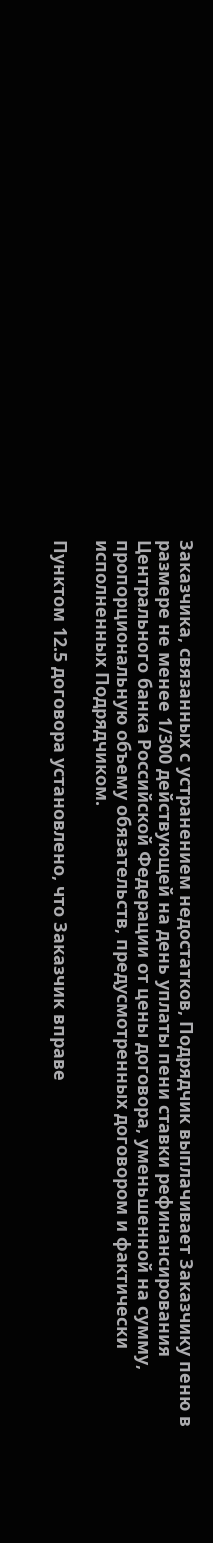Заказчика, связанных с устранением недостатков, Подрядчик выплачивает Заказчику пеню в размере не менее 1/300 действующей на день уплаты пени ставки рефинансирования Центрального банка Российской Федерации от цены договора, уменьшенной на сумму, пропорциональную объему обязательств, предусмотренных договором и фактически исполненных Подрядчиком.

Пунктом 12.5 договора установлено, что Заказчик вправе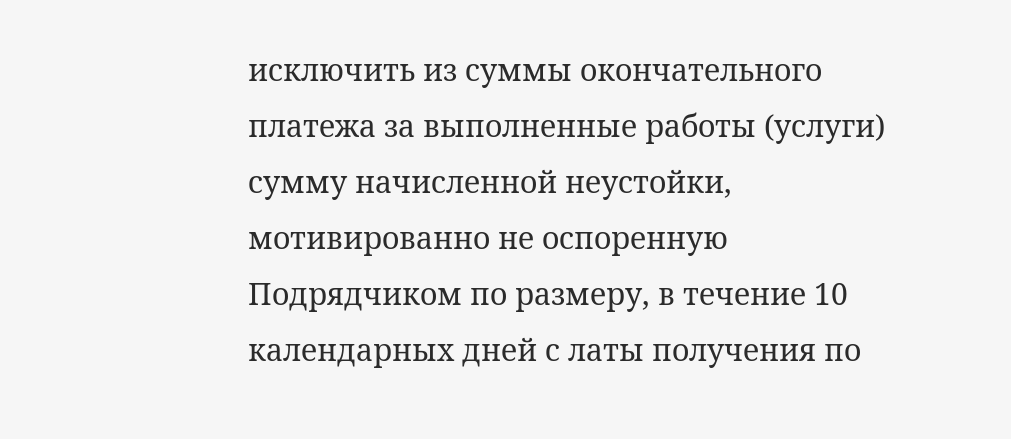исключить из суммы окончательного платежа за выполненные работы (услуги) сумму начисленной неустойки, мотивированно не оспоренную Подрядчиком по размеру, в течение 10 календарных дней с латы получения по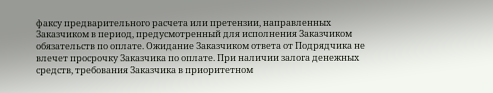факсу предварительного расчета или претензии, направленных Заказчиком в период, предусмотренный для исполнения Заказчиком обязательств по оплате. Ожидание Заказчиком ответа от Подрядчика не влечет просрочку Заказчика по оплате. При наличии залога денежных средств, требования Заказчика в приоритетном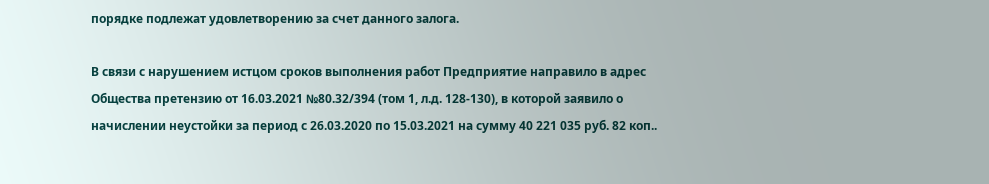порядке подлежат удовлетворению за счет данного залога.

В связи с нарушением истцом сроков выполнения работ Предприятие направило в адрес Общества претензию от 16.03.2021 №80.32/394 (том 1, л.д. 128-130), в которой заявило о начислении неустойки за период с 26.03.2020 по 15.03.2021 на сумму 40 221 035 руб. 82 коп..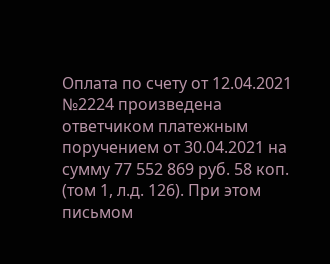Оплата по счету от 12.04.2021 №2224 произведена ответчиком платежным поручением от 30.04.2021 на сумму 77 552 869 руб. 58 коп. (том 1, л.д. 126). При этом письмом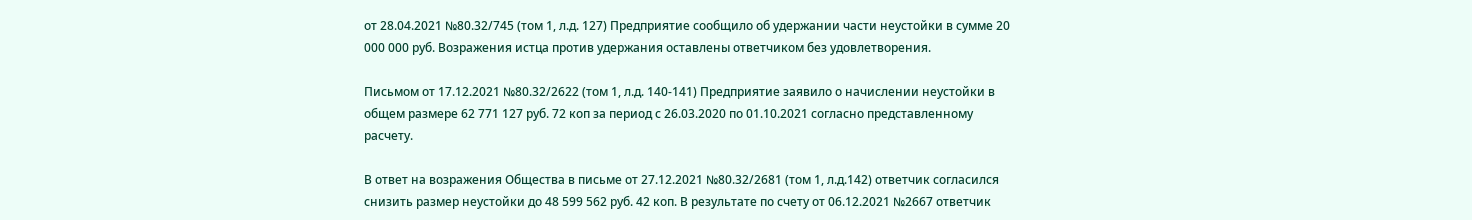от 28.04.2021 №80.32/745 (том 1, л.д. 127) Предприятие сообщило об удержании части неустойки в сумме 20 000 000 руб. Возражения истца против удержания оставлены ответчиком без удовлетворения.

Письмом от 17.12.2021 №80.32/2622 (том 1, л.д. 140-141) Предприятие заявило о начислении неустойки в общем размере 62 771 127 руб. 72 коп за период с 26.03.2020 по 01.10.2021 согласно представленному расчету.

В ответ на возражения Общества в письме от 27.12.2021 №80.32/2681 (том 1, л.д.142) ответчик согласился снизить размер неустойки до 48 599 562 руб. 42 коп. В результате по счету от 06.12.2021 №2667 ответчик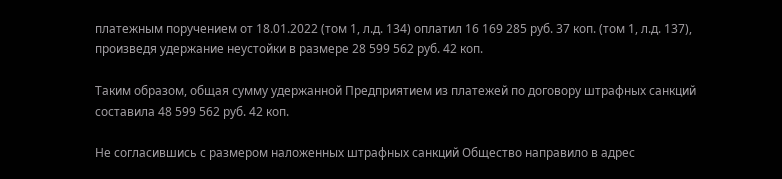платежным поручением от 18.01.2022 (том 1, л.д. 134) оплатил 16 169 285 руб. 37 коп. (том 1, л.д. 137), произведя удержание неустойки в размере 28 599 562 руб. 42 коп.

Таким образом, общая сумму удержанной Предприятием из платежей по договору штрафных санкций составила 48 599 562 руб. 42 коп.

Не согласившись с размером наложенных штрафных санкций Общество направило в адрес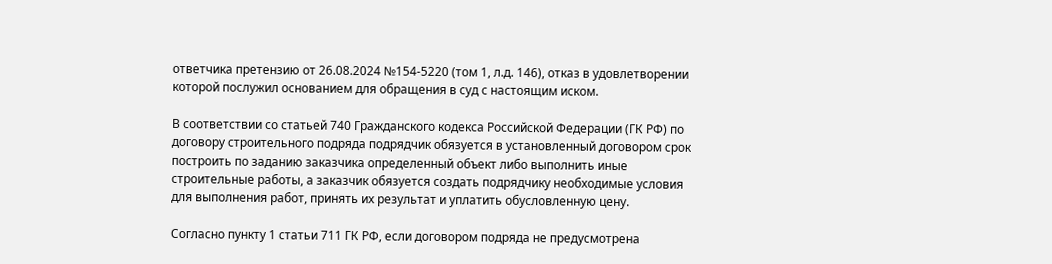ответчика претензию от 26.08.2024 №154-5220 (том 1, л.д. 146), отказ в удовлетворении которой послужил основанием для обращения в суд с настоящим иском.

В соответствии со статьей 740 Гражданского кодекса Российской Федерации (ГК РФ) по договору строительного подряда подрядчик обязуется в установленный договором срок построить по заданию заказчика определенный объект либо выполнить иные строительные работы, а заказчик обязуется создать подрядчику необходимые условия для выполнения работ, принять их результат и уплатить обусловленную цену.

Согласно пункту 1 статьи 711 ГК РФ, если договором подряда не предусмотрена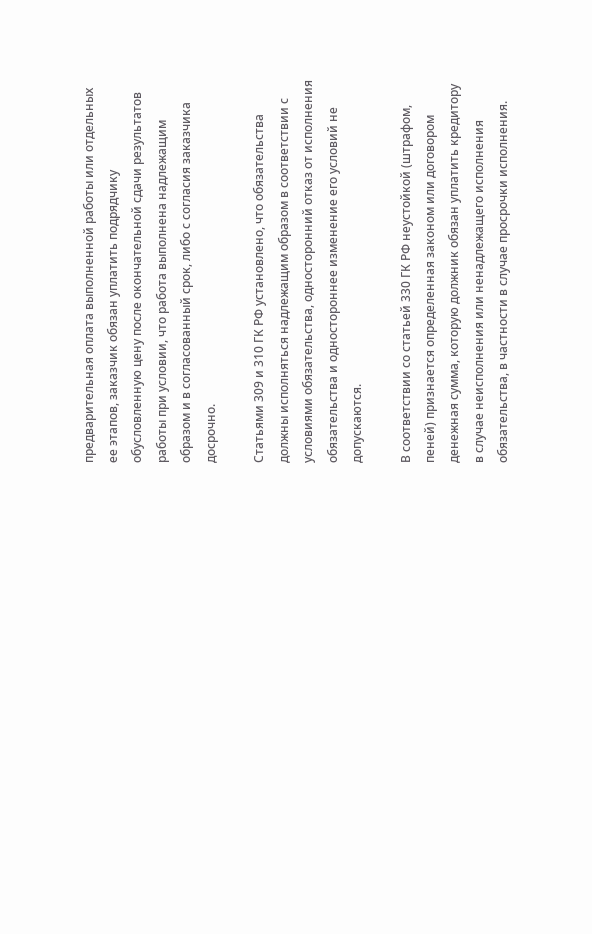предварительная оплата выполненной работы или отдельных ее этапов, заказчик обязан уплатить подрядчику обусловленную цену после окончательной сдачи результатов работы при условии, что работа выполнена надлежащим образом и в согласованный срок, либо с согласия заказчика досрочно.

Статьями 309 и 310 ГК РФ установлено, что обязательства должны исполняться надлежащим образом в соответствии с условиями обязательства, односторонний отказ от исполнения обязательства и одностороннее изменение его условий не допускаются.

В соответствии со статьей 330 ГК РФ неустойкой (штрафом, пеней) признается определенная законом или договором денежная сумма, которую должник обязан уплатить кредитору в случае неисполнения или ненадлежащего исполнения обязательства, в частности в случае просрочки исполнения.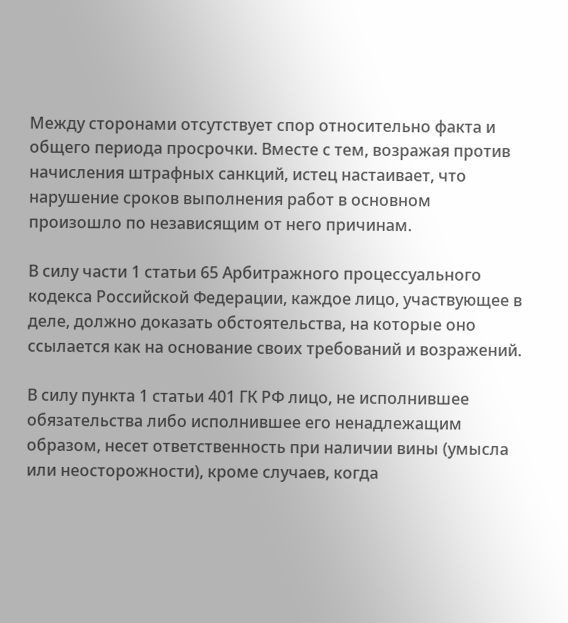Между сторонами отсутствует спор относительно факта и общего периода просрочки. Вместе с тем, возражая против начисления штрафных санкций, истец настаивает, что нарушение сроков выполнения работ в основном произошло по независящим от него причинам.

В силу части 1 статьи 65 Арбитражного процессуального кодекса Российской Федерации, каждое лицо, участвующее в деле, должно доказать обстоятельства, на которые оно ссылается как на основание своих требований и возражений.

В силу пункта 1 статьи 401 ГК РФ лицо, не исполнившее обязательства либо исполнившее его ненадлежащим образом, несет ответственность при наличии вины (умысла или неосторожности), кроме случаев, когда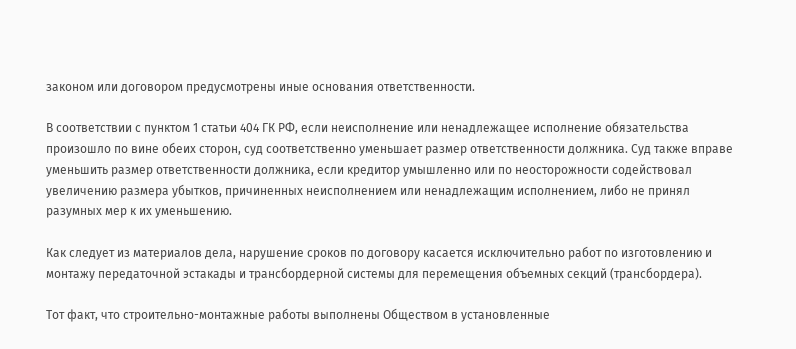законом или договором предусмотрены иные основания ответственности.

В соответствии с пунктом 1 статьи 404 ГК РФ, если неисполнение или ненадлежащее исполнение обязательства произошло по вине обеих сторон, суд соответственно уменьшает размер ответственности должника. Суд также вправе уменьшить размер ответственности должника, если кредитор умышленно или по неосторожности содействовал увеличению размера убытков, причиненных неисполнением или ненадлежащим исполнением, либо не принял разумных мер к их уменьшению.

Как следует из материалов дела, нарушение сроков по договору касается исключительно работ по изготовлению и монтажу передаточной эстакады и трансбордерной системы для перемещения объемных секций (трансбордера).

Тот факт, что строительно-монтажные работы выполнены Обществом в установленные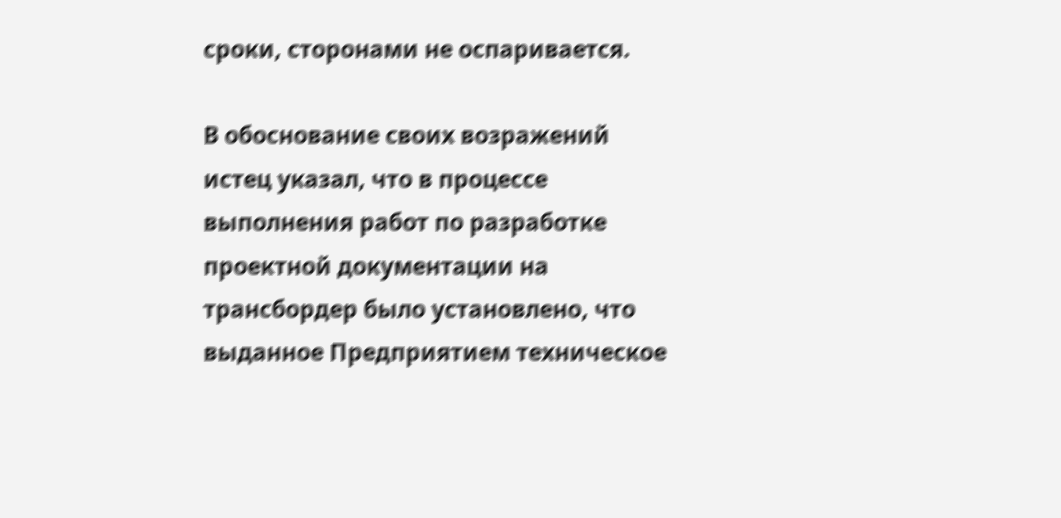сроки, сторонами не оспаривается.

В обоснование своих возражений истец указал, что в процессе выполнения работ по разработке проектной документации на трансбордер было установлено, что выданное Предприятием техническое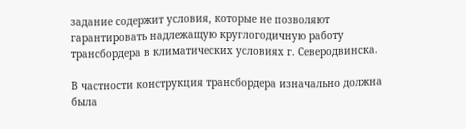задание содержит условия, которые не позволяют гарантировать надлежащую круглогодичную работу трансбордера в климатических условиях г. Северодвинска.

В частности конструкция трансбордера изначально должна была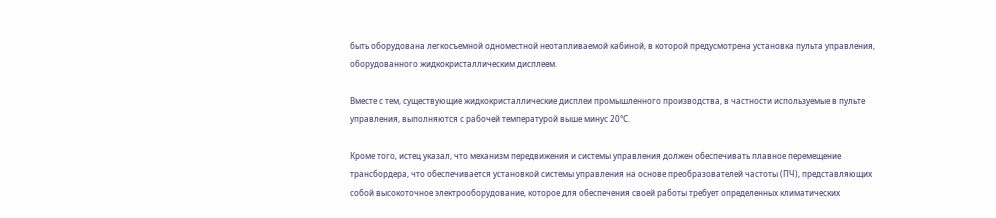быть оборудована легкосъемной одноместной неотапливаемой кабиной, в которой предусмотрена установка пульта управления, оборудованного жидкокристаллическим дисплеем.

Вместе с тем, существующие жидкокристаллические дисплеи промышленного производства, в частности используемые в пульте управления, выполняются с рабочей температурой выше минус 20°С.

Кроме того, истец указал, что механизм передвижения и системы управления должен обеспечивать плавное перемещение трансбордера, что обеспечивается установкой системы управления на основе преобразователей частоты (ПЧ), представляющих собой высокоточное электрооборудование, которое для обеспечения своей работы требует определенных климатических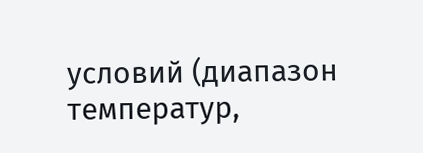условий (диапазон температур,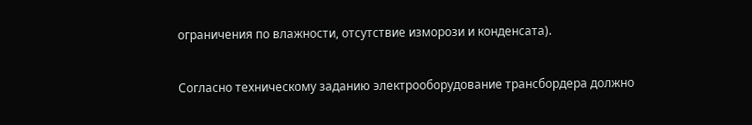ограничения по влажности, отсутствие изморози и конденсата).

Согласно техническому заданию электрооборудование трансбордера должно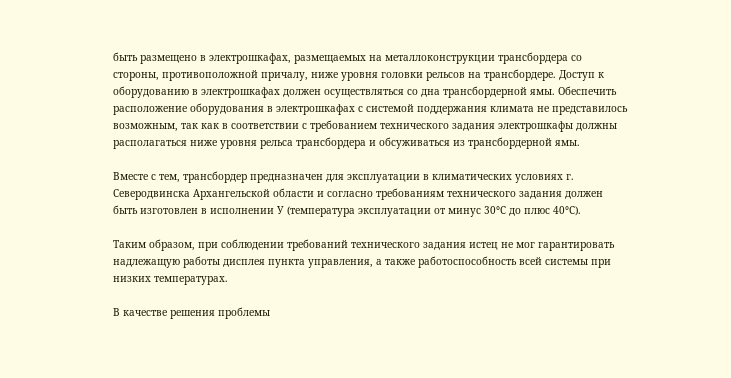быть размещено в электрошкафах, размещаемых на металлоконструкции трансбордера со стороны, противоположной причалу, ниже уровня головки рельсов на трансбордере. Доступ к оборудованию в электрошкафах должен осуществляться со дна трансбордерной ямы. Обеспечить расположение оборудования в электрошкафах с системой поддержания климата не представилось возможным, так как в соответствии с требованием технического задания электрошкафы должны располагаться ниже уровня рельса трансбордера и обсуживаться из трансбордерной ямы.

Вместе с тем, трансбордер предназначен для эксплуатации в климатических условиях г. Северодвинска Архангельской области и согласно требованиям технического задания должен быть изготовлен в исполнении У (температура эксплуатации от минус 30°С до плюс 40°С).

Таким образом, при соблюдении требований технического задания истец не мог гарантировать надлежащую работы дисплея пункта управления, а также работоспособность всей системы при низких температурах.

В качестве решения проблемы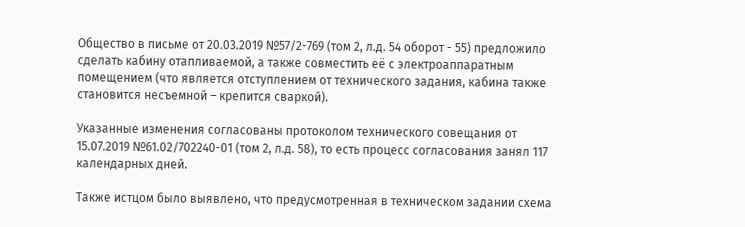Общество в письме от 20.03.2019 №57/2-769 (том 2, л.д. 54 оборот - 55) предложило сделать кабину отапливаемой, а также совместить её с электроаппаратным помещением (что является отступлением от технического задания, кабина также становится несъемной – крепится сваркой).

Указанные изменения согласованы протоколом технического совещания от 15.07.2019 №61.02/702240-01 (том 2, л.д. 58), то есть процесс согласования занял 117 календарных дней.

Также истцом было выявлено, что предусмотренная в техническом задании схема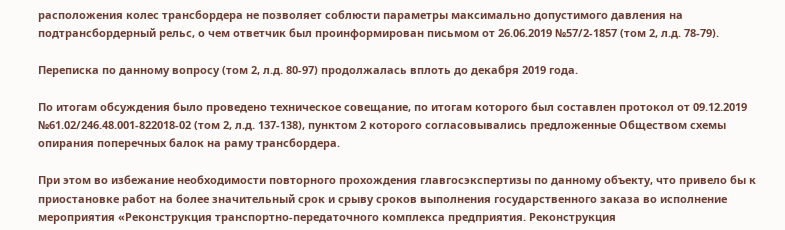расположения колес трансбордера не позволяет соблюсти параметры максимально допустимого давления на подтрансбордерный рельс, о чем ответчик был проинформирован письмом от 26.06.2019 №57/2-1857 (том 2, л.д. 78-79).

Переписка по данному вопросу (том 2, л.д. 80-97) продолжалась вплоть до декабря 2019 года.

По итогам обсуждения было проведено техническое совещание, по итогам которого был составлен протокол от 09.12.2019 №61.02/246.48.001-822018-02 (том 2, л.д. 137-138), пунктом 2 которого согласовывались предложенные Обществом схемы опирания поперечных балок на раму трансбордера.

При этом во избежание необходимости повторного прохождения главгосэкспертизы по данному объекту, что привело бы к приостановке работ на более значительный срок и срыву сроков выполнения государственного заказа во исполнение мероприятия «Реконструкция транспортно-передаточного комплекса предприятия. Реконструкция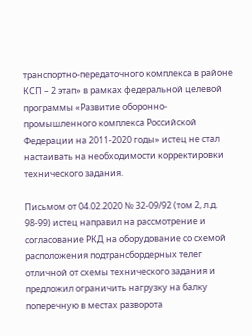транспортно-передаточного комплекса в районе КСП – 2 этап» в рамках федеральной целевой программы «Развитие оборонно-промышленного комплекса Российской Федерации на 2011-2020 годы» истец не стал настаивать на необходимости корректировки технического задания.

Письмом от 04.02.2020 № 32-09/92 (том 2, л.д. 98-99) истец направил на рассмотрение и согласование РКД на оборудование со схемой расположения подтрансбордерных телег отличной от схемы технического задания и предложил ограничить нагрузку на балку поперечную в местах разворота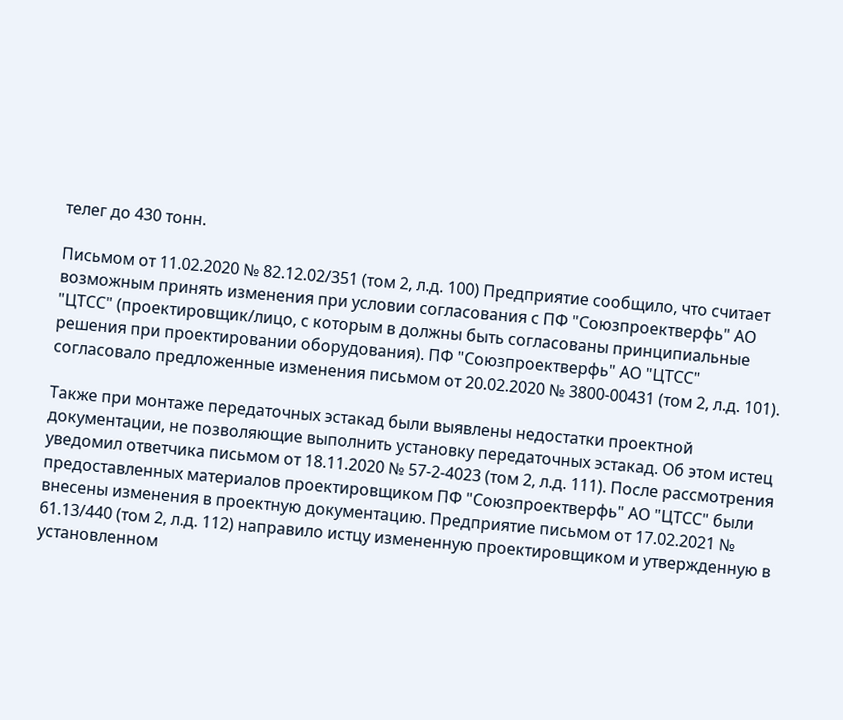телег до 430 тонн.

Письмом от 11.02.2020 № 82.12.02/351 (том 2, л.д. 100) Предприятие сообщило, что считает возможным принять изменения при условии согласования с ПФ "Союзпроектверфь" АО "ЦТСС" (проектировщик/лицо, с которым в должны быть согласованы принципиальные решения при проектировании оборудования). ПФ "Союзпроектверфь" АО "ЦТСС" согласовало предложенные изменения письмом от 20.02.2020 № 3800-00431 (том 2, л.д. 101).

Также при монтаже передаточных эстакад были выявлены недостатки проектной документации, не позволяющие выполнить установку передаточных эстакад. Об этом истец уведомил ответчика письмом от 18.11.2020 № 57-2-4023 (том 2, л.д. 111). После рассмотрения предоставленных материалов проектировщиком ПФ "Союзпроектверфь" АО "ЦТСС" были внесены изменения в проектную документацию. Предприятие письмом от 17.02.2021 № 61.13/440 (том 2, л.д. 112) направило истцу измененную проектировщиком и утвержденную в установленном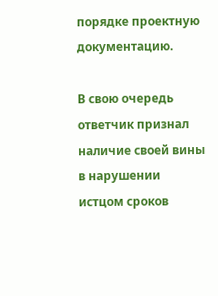порядке проектную документацию.

В свою очередь ответчик признал наличие своей вины в нарушении истцом сроков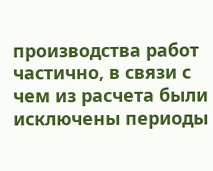производства работ частично, в связи с чем из расчета были исключены периоды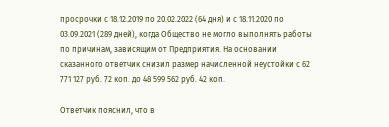просрочки с 18.12.2019 по 20.02.2022 (64 дня) и с 18.11.2020 по 03.09.2021 (289 дней), когда Общество не могло выполнять работы по причинам, зависящим от Предприятия. На основании сказанного ответчик снизил размер начисленной неустойки с 62 771 127 руб. 72 коп. до 48 599 562 руб. 42 коп.

Ответчик пояснил, что в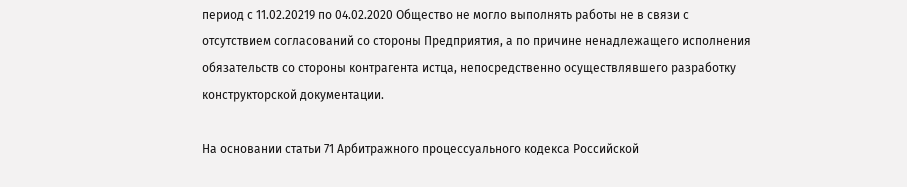период с 11.02.20219 по 04.02.2020 Общество не могло выполнять работы не в связи с отсутствием согласований со стороны Предприятия, а по причине ненадлежащего исполнения обязательств со стороны контрагента истца, непосредственно осуществлявшего разработку конструкторской документации.

На основании статьи 71 Арбитражного процессуального кодекса Российской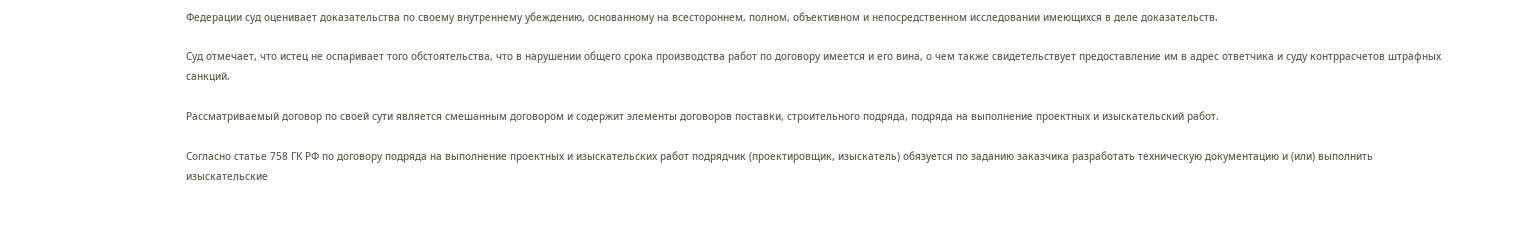Федерации суд оценивает доказательства по своему внутреннему убеждению, основанному на всестороннем, полном, объективном и непосредственном исследовании имеющихся в деле доказательств.

Суд отмечает, что истец не оспаривает того обстоятельства, что в нарушении общего срока производства работ по договору имеется и его вина, о чем также свидетельствует предоставление им в адрес ответчика и суду контррасчетов штрафных санкций.

Рассматриваемый договор по своей сути является смешанным договором и содержит элементы договоров поставки, строительного подряда, подряда на выполнение проектных и изыскательский работ.

Согласно статье 758 ГК РФ по договору подряда на выполнение проектных и изыскательских работ подрядчик (проектировщик, изыскатель) обязуется по заданию заказчика разработать техническую документацию и (или) выполнить изыскательские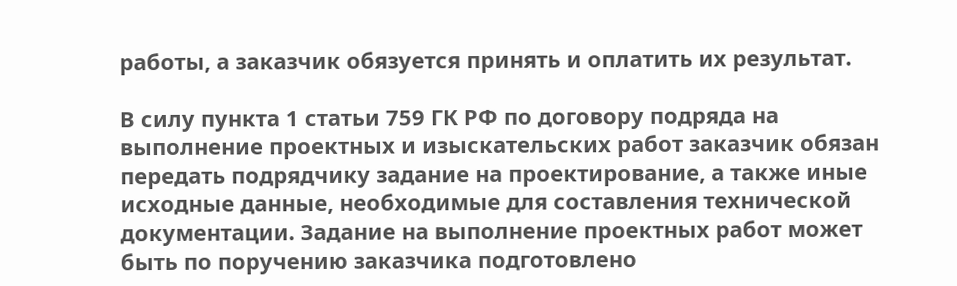работы, а заказчик обязуется принять и оплатить их результат.

В силу пункта 1 статьи 759 ГК РФ по договору подряда на выполнение проектных и изыскательских работ заказчик обязан передать подрядчику задание на проектирование, а также иные исходные данные, необходимые для составления технической документации. Задание на выполнение проектных работ может быть по поручению заказчика подготовлено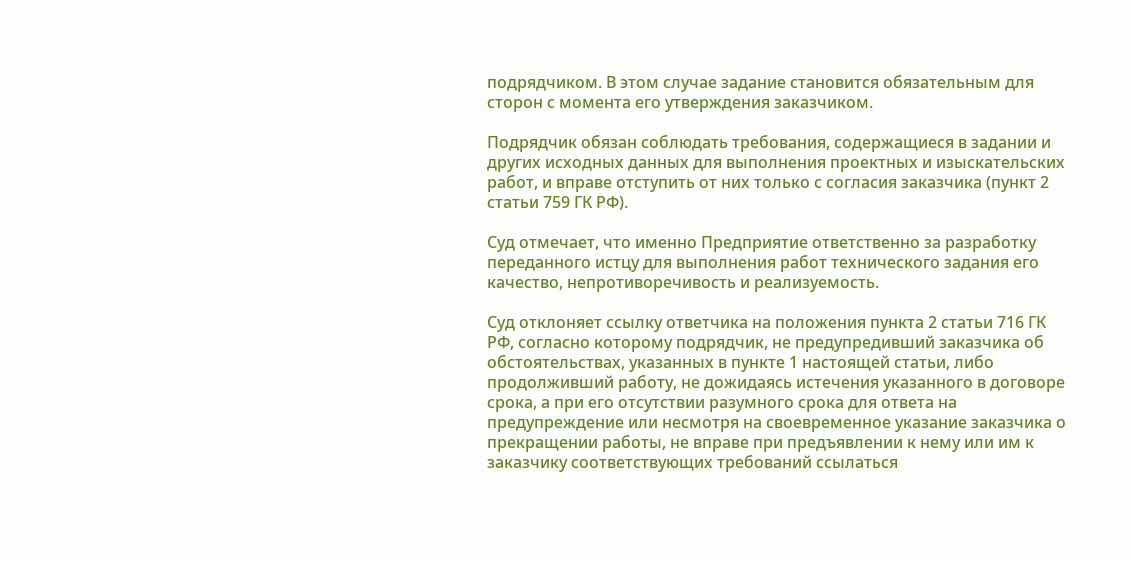подрядчиком. В этом случае задание становится обязательным для сторон с момента его утверждения заказчиком.

Подрядчик обязан соблюдать требования, содержащиеся в задании и других исходных данных для выполнения проектных и изыскательских работ, и вправе отступить от них только с согласия заказчика (пункт 2 статьи 759 ГК РФ).

Суд отмечает, что именно Предприятие ответственно за разработку переданного истцу для выполнения работ технического задания его качество, непротиворечивость и реализуемость.

Суд отклоняет ссылку ответчика на положения пункта 2 статьи 716 ГК РФ, согласно которому подрядчик, не предупредивший заказчика об обстоятельствах, указанных в пункте 1 настоящей статьи, либо продолживший работу, не дожидаясь истечения указанного в договоре срока, а при его отсутствии разумного срока для ответа на предупреждение или несмотря на своевременное указание заказчика о прекращении работы, не вправе при предъявлении к нему или им к заказчику соответствующих требований ссылаться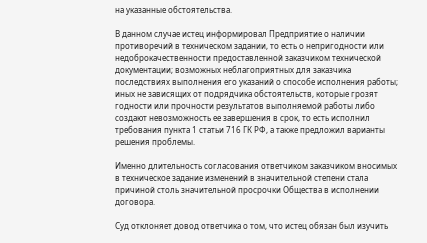на указанные обстоятельства.

В данном случае истец информировал Предприятие о наличии противоречий в техническом задании, то есть о непригодности или недоброкачественности предоставленной заказчиком технической документации; возможных неблагоприятных для заказчика последствиях выполнения его указаний о способе исполнения работы; иных не зависящих от подрядчика обстоятельств, которые грозят годности или прочности результатов выполняемой работы либо создают невозможность ее завершения в срок, то есть исполнил требования пункта 1 статьи 716 ГК РФ, а также предложил варианты решения проблемы.

Именно длительность согласования ответчиком заказчиком вносимых в техническое задание изменений в значительной степени стала причиной столь значительной просрочки Общества в исполнении договора.

Суд отклоняет довод ответчика о том, что истец обязан был изучить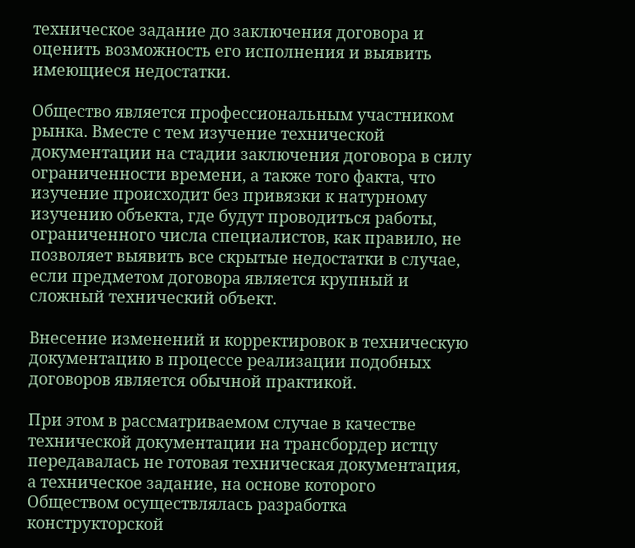техническое задание до заключения договора и оценить возможность его исполнения и выявить имеющиеся недостатки.

Общество является профессиональным участником рынка. Вместе с тем изучение технической документации на стадии заключения договора в силу ограниченности времени, а также того факта, что изучение происходит без привязки к натурному изучению объекта, где будут проводиться работы, ограниченного числа специалистов, как правило, не позволяет выявить все скрытые недостатки в случае, если предметом договора является крупный и сложный технический объект.

Внесение изменений и корректировок в техническую документацию в процессе реализации подобных договоров является обычной практикой.

При этом в рассматриваемом случае в качестве технической документации на трансбордер истцу передавалась не готовая техническая документация, а техническое задание, на основе которого Обществом осуществлялась разработка конструкторской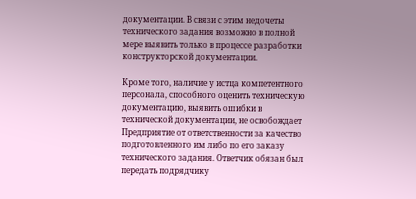документации. В связи с этим недочеты технического задания возможно в полной мере выявить только в процессе разработки конструкторской документации.

Кроме того, наличие у истца компетентного персонала, способного оценить техническую документацию, выявить ошибки в технической документации, не освобождает Предприятие от ответственности за качество подготовленного им либо по его заказу технического задания. Ответчик обязан был передать подрядчику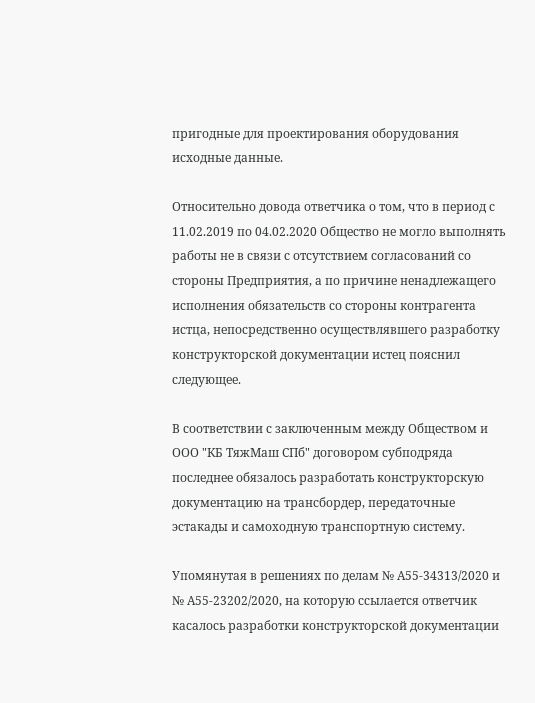пригодные для проектирования оборудования исходные данные.

Относительно довода ответчика о том, что в период с 11.02.2019 по 04.02.2020 Общество не могло выполнять работы не в связи с отсутствием согласований со стороны Предприятия, а по причине ненадлежащего исполнения обязательств со стороны контрагента истца, непосредственно осуществлявшего разработку конструкторской документации истец пояснил следующее.

В соответствии с заключенным между Обществом и ООО "КБ ТяжМаш СПб" договором субподряда последнее обязалось разработать конструкторскую документацию на трансбордер, передаточные эстакады и самоходную транспортную систему.

Упомянутая в решениях по делам № А55-34313/2020 и № А55-23202/2020, на которую ссылается ответчик касалось разработки конструкторской документации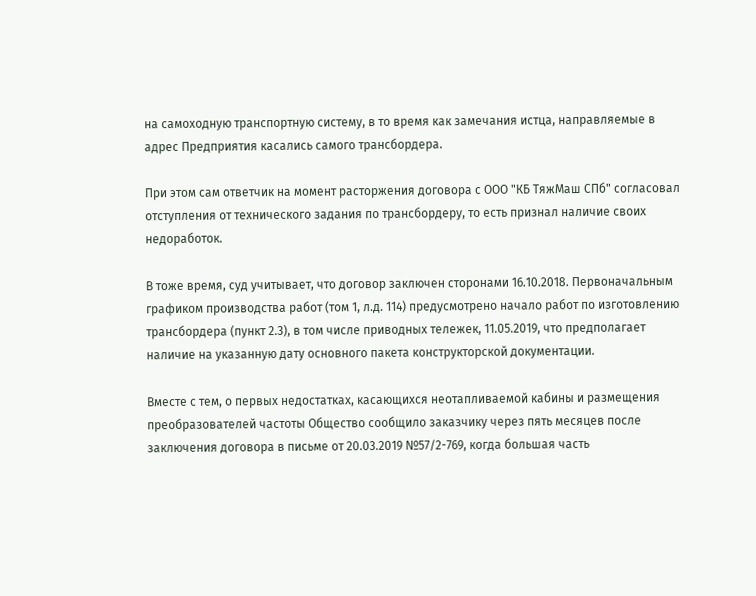на самоходную транспортную систему, в то время как замечания истца, направляемые в адрес Предприятия касались самого трансбордера.

При этом сам ответчик на момент расторжения договора с ООО "КБ ТяжМаш СПб" согласовал отступления от технического задания по трансбордеру, то есть признал наличие своих недоработок.

В тоже время, суд учитывает, что договор заключен сторонами 16.10.2018. Первоначальным графиком производства работ (том 1, л.д. 114) предусмотрено начало работ по изготовлению трансбордера (пункт 2.3), в том числе приводных тележек, 11.05.2019, что предполагает наличие на указанную дату основного пакета конструкторской документации.

Вместе с тем, о первых недостатках, касающихся неотапливаемой кабины и размещения преобразователей частоты Общество сообщило заказчику через пять месяцев после заключения договора в письме от 20.03.2019 №57/2-769, когда большая часть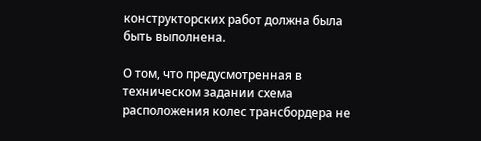конструкторских работ должна была быть выполнена.

О том, что предусмотренная в техническом задании схема расположения колес трансбордера не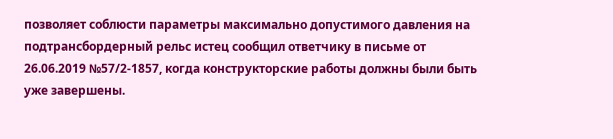позволяет соблюсти параметры максимально допустимого давления на подтрансбордерный рельс истец сообщил ответчику в письме от 26.06.2019 №57/2-1857, когда конструкторские работы должны были быть уже завершены.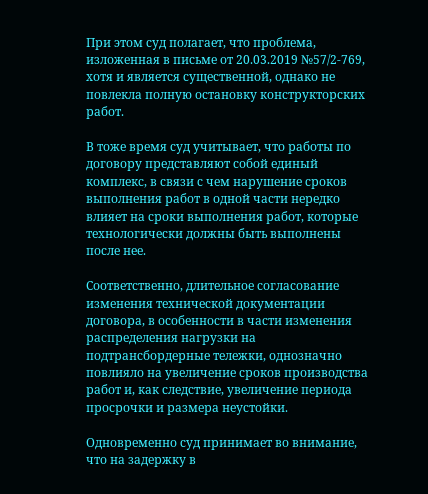При этом суд полагает, что проблема, изложенная в письме от 20.03.2019 №57/2-769, хотя и является существенной, однако не повлекла полную остановку конструкторских работ.

В тоже время суд учитывает, что работы по договору представляют собой единый комплекс, в связи с чем нарушение сроков выполнения работ в одной части нередко влияет на сроки выполнения работ, которые технологически должны быть выполнены после нее.

Соответственно, длительное согласование изменения технической документации договора, в особенности в части изменения распределения нагрузки на подтрансбордерные тележки, однозначно повлияло на увеличение сроков производства работ и, как следствие, увеличение периода просрочки и размера неустойки.

Одновременно суд принимает во внимание, что на задержку в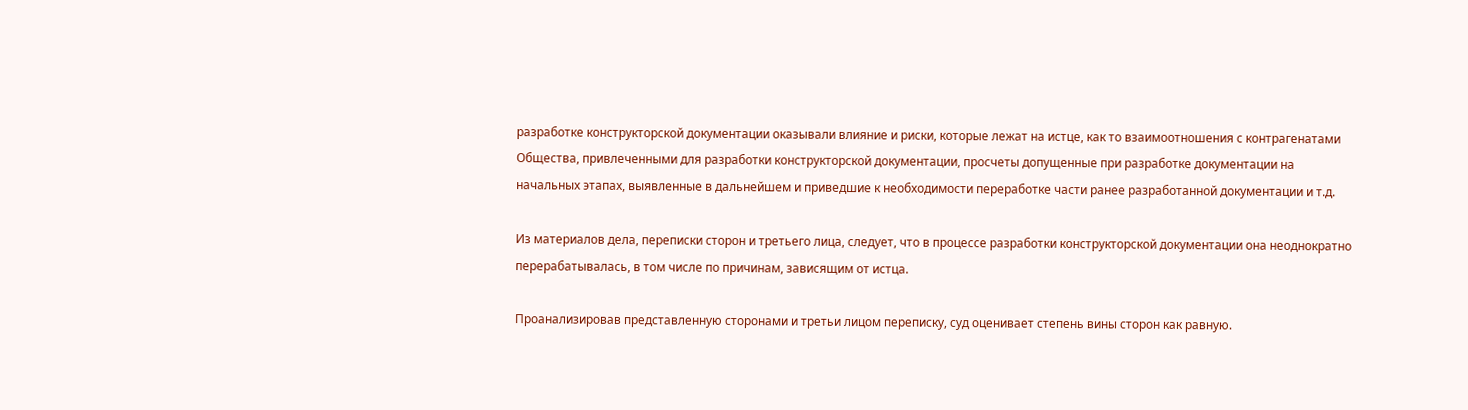разработке конструкторской документации оказывали влияние и риски, которые лежат на истце, как то взаимоотношения с контрагенатами Общества, привлеченными для разработки конструкторской документации, просчеты допущенные при разработке документации на начальных этапах, выявленные в дальнейшем и приведшие к необходимости переработке части ранее разработанной документации и т.д.

Из материалов дела, переписки сторон и третьего лица, следует, что в процессе разработки конструкторской документации она неоднократно перерабатывалась, в том числе по причинам, зависящим от истца.

Проанализировав представленную сторонами и третьи лицом переписку, суд оценивает степень вины сторон как равную.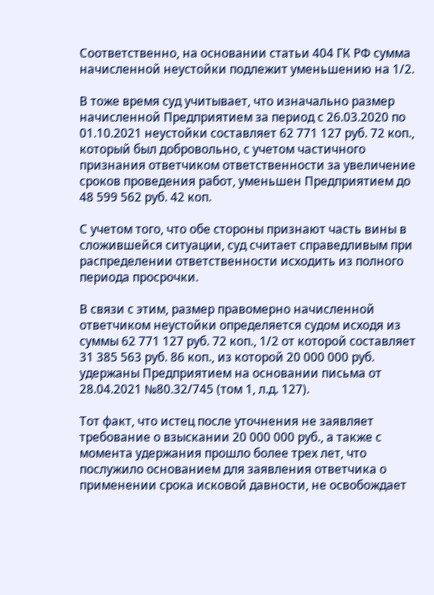Соответственно, на основании статьи 404 ГК РФ сумма начисленной неустойки подлежит уменьшению на 1/2.

В тоже время суд учитывает, что изначально размер начисленной Предприятием за период с 26.03.2020 по 01.10.2021 неустойки составляет 62 771 127 руб. 72 коп., который был добровольно, с учетом частичного признания ответчиком ответственности за увеличение сроков проведения работ, уменьшен Предприятием до 48 599 562 руб. 42 коп.

С учетом того, что обе стороны признают часть вины в сложившейся ситуации, суд считает справедливым при распределении ответственности исходить из полного периода просрочки.

В связи с этим, размер правомерно начисленной ответчиком неустойки определяется судом исходя из суммы 62 771 127 руб. 72 коп., 1/2 от которой составляет 31 385 563 руб. 86 коп., из которой 20 000 000 руб. удержаны Предприятием на основании письма от 28.04.2021 №80.32/745 (том 1, л.д. 127).

Тот факт, что истец после уточнения не заявляет требование о взыскании 20 000 000 руб., а также с момента удержания прошло более трех лет, что послужило основанием для заявления ответчика о применении срока исковой давности, не освобождает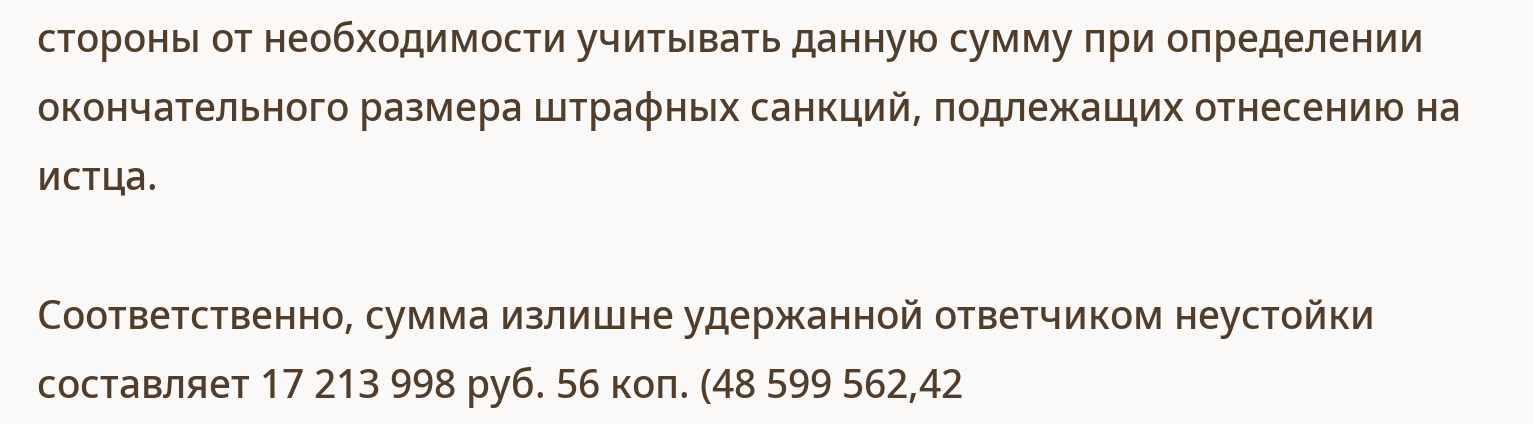стороны от необходимости учитывать данную сумму при определении окончательного размера штрафных санкций, подлежащих отнесению на истца.

Соответственно, сумма излишне удержанной ответчиком неустойки составляет 17 213 998 руб. 56 коп. (48 599 562,42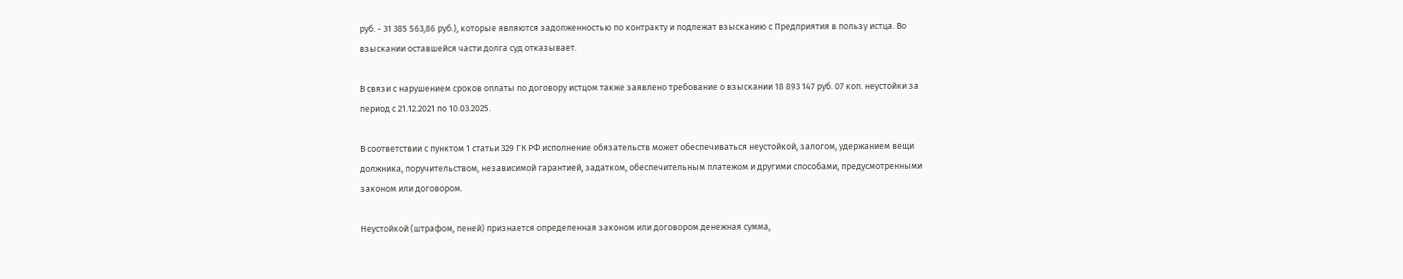руб. - 31 385 563,86 руб.), которые являются задолженностью по контракту и подлежат взысканию с Предприятия в пользу истца. Во взыскании оставшейся части долга суд отказывает.

В связи с нарушением сроков оплаты по договору истцом также заявлено требование о взыскании 18 893 147 руб. 07 коп. неустойки за период с 21.12.2021 по 10.03.2025.

В соответствии с пунктом 1 статьи 329 ГК РФ исполнение обязательств может обеспечиваться неустойкой, залогом, удержанием вещи должника, поручительством, независимой гарантией, задатком, обеспечительным платежом и другими способами, предусмотренными законом или договором.

Неустойкой (штрафом, пеней) признается определенная законом или договором денежная сумма,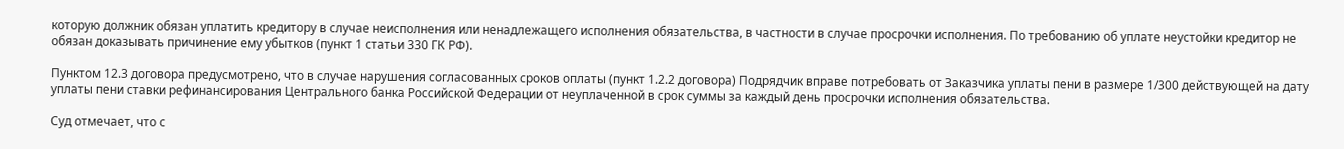которую должник обязан уплатить кредитору в случае неисполнения или ненадлежащего исполнения обязательства, в частности в случае просрочки исполнения. По требованию об уплате неустойки кредитор не обязан доказывать причинение ему убытков (пункт 1 статьи 330 ГК РФ).

Пунктом 12.3 договора предусмотрено, что в случае нарушения согласованных сроков оплаты (пункт 1.2.2 договора) Подрядчик вправе потребовать от Заказчика уплаты пени в размере 1/300 действующей на дату уплаты пени ставки рефинансирования Центрального банка Российской Федерации от неуплаченной в срок суммы за каждый день просрочки исполнения обязательства.

Суд отмечает, что с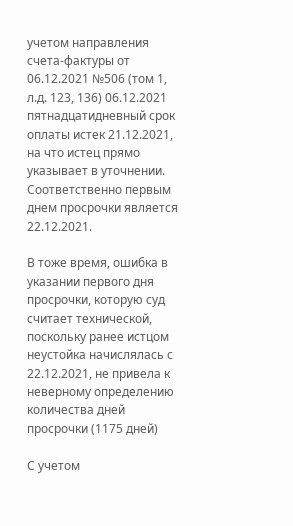учетом направления счета-фактуры от 06.12.2021 №506 (том 1, л.д. 123, 136) 06.12.2021 пятнадцатидневный срок оплаты истек 21.12.2021, на что истец прямо указывает в уточнении. Соответственно первым днем просрочки является 22.12.2021.

В тоже время, ошибка в указании первого дня просрочки, которую суд считает технической, поскольку ранее истцом неустойка начислялась с 22.12.2021, не привела к неверному определению количества дней просрочки (1175 дней)

С учетом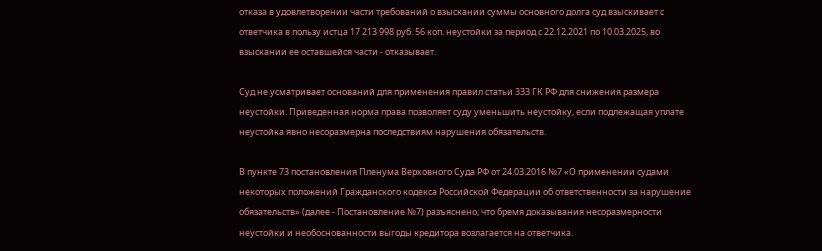отказа в удовлетворении части требований о взыскании суммы основного долга суд взыскивает с ответчика в пользу истца 17 213 998 руб. 56 коп. неустойки за период с 22.12.2021 по 10.03.2025, во взыскании ее оставшейся части - отказывает.

Суд не усматривает оснований для применения правил статьи 333 ГК РФ для снижения размера неустойки. Приведенная норма права позволяет суду уменьшить неустойку, если подлежащая уплате неустойка явно несоразмерна последствиям нарушения обязательств.

В пункте 73 постановления Пленума Верховного Суда РФ от 24.03.2016 №7 «О применении судами некоторых положений Гражданского кодекса Российской Федерации об ответственности за нарушение обязательств» (далее - Постановление №7) разъяснено, что бремя доказывания несоразмерности неустойки и необоснованности выгоды кредитора возлагается на ответчика.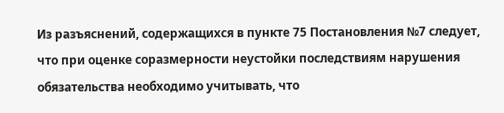Из разъяснений, содержащихся в пункте 75 Постановления №7 следует, что при оценке соразмерности неустойки последствиям нарушения обязательства необходимо учитывать, что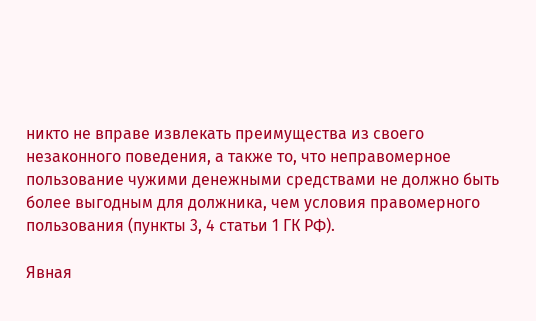никто не вправе извлекать преимущества из своего незаконного поведения, а также то, что неправомерное пользование чужими денежными средствами не должно быть более выгодным для должника, чем условия правомерного пользования (пункты 3, 4 статьи 1 ГК РФ).

Явная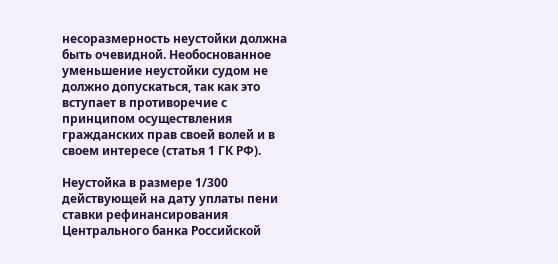несоразмерность неустойки должна быть очевидной. Необоснованное уменьшение неустойки судом не должно допускаться, так как это вступает в противоречие с принципом осуществления гражданских прав своей волей и в своем интересе (статья 1 ГК РФ).

Неустойка в размере 1/300 действующей на дату уплаты пени ставки рефинансирования Центрального банка Российской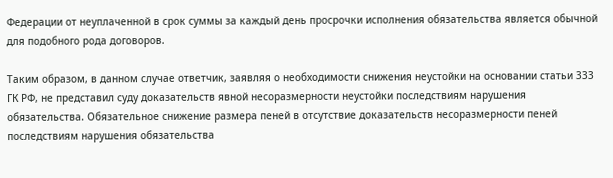Федерации от неуплаченной в срок суммы за каждый день просрочки исполнения обязательства является обычной для подобного рода договоров.

Таким образом, в данном случае ответчик, заявляя о необходимости снижения неустойки на основании статьи 333 ГК РФ, не представил суду доказательств явной несоразмерности неустойки последствиям нарушения обязательства. Обязательное снижение размера пеней в отсутствие доказательств несоразмерности пеней последствиям нарушения обязательства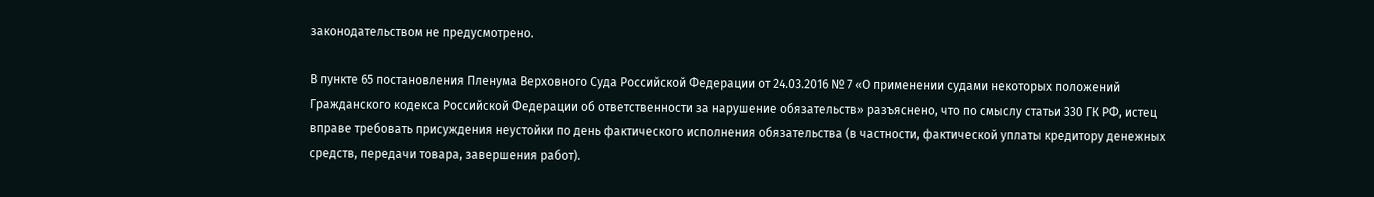законодательством не предусмотрено.

В пункте 65 постановления Пленума Верховного Суда Российской Федерации от 24.03.2016 № 7 «О применении судами некоторых положений Гражданского кодекса Российской Федерации об ответственности за нарушение обязательств» разъяснено, что по смыслу статьи 330 ГК РФ, истец вправе требовать присуждения неустойки по день фактического исполнения обязательства (в частности, фактической уплаты кредитору денежных средств, передачи товара, завершения работ).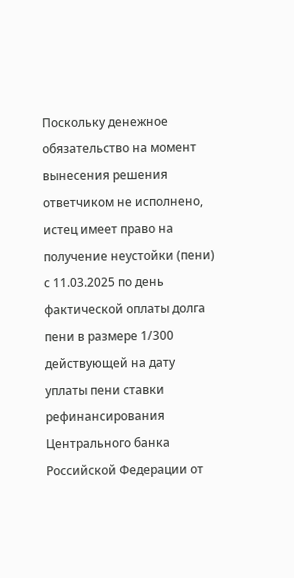Поскольку денежное обязательство на момент вынесения решения ответчиком не исполнено, истец имеет право на получение неустойки (пени) с 11.03.2025 по день фактической оплаты долга пени в размере 1/300 действующей на дату уплаты пени ставки рефинансирования Центрального банка Российской Федерации от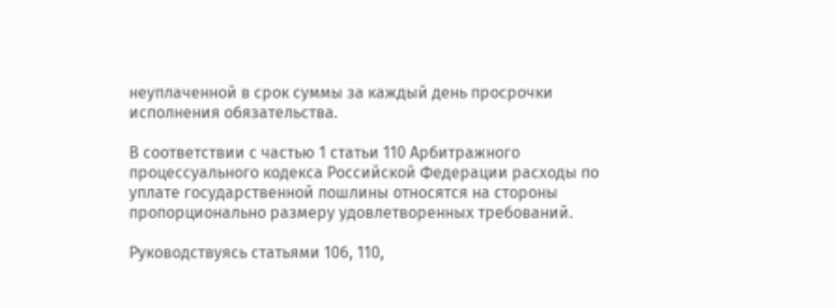неуплаченной в срок суммы за каждый день просрочки исполнения обязательства.

В соответствии с частью 1 статьи 110 Арбитражного процессуального кодекса Российской Федерации расходы по уплате государственной пошлины относятся на стороны пропорционально размеру удовлетворенных требований.

Руководствуясь статьями 106, 110,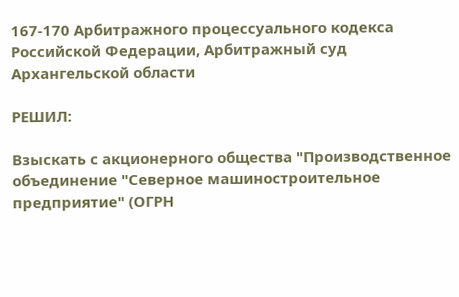167-170 Арбитражного процессуального кодекса Российской Федерации, Арбитражный суд Архангельской области

РЕШИЛ:

Взыскать с акционерного общества "Производственное объединение "Северное машиностроительное предприятие" (ОГРН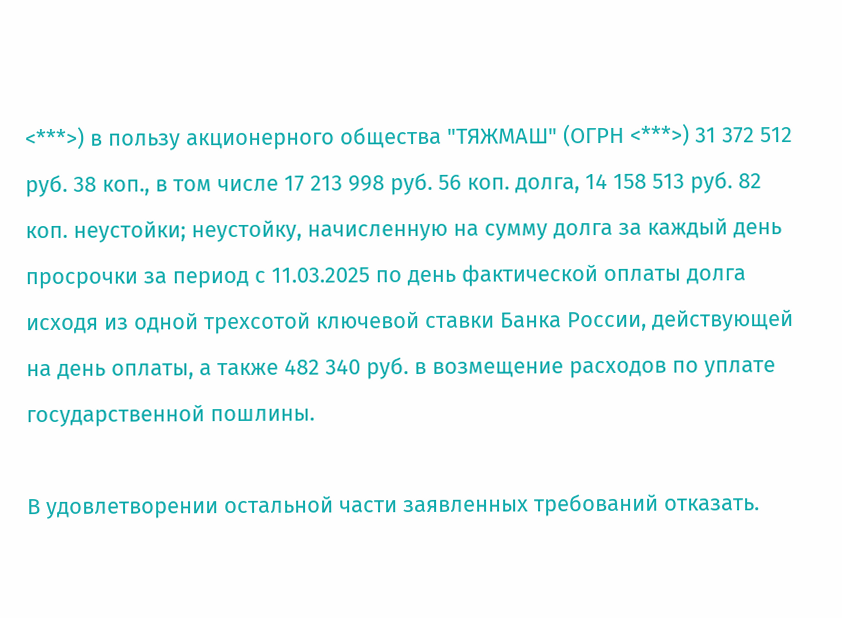<***>) в пользу акционерного общества "ТЯЖМАШ" (ОГРН <***>) 31 372 512 руб. 38 коп., в том числе 17 213 998 руб. 56 коп. долга, 14 158 513 руб. 82 коп. неустойки; неустойку, начисленную на сумму долга за каждый день просрочки за период с 11.03.2025 по день фактической оплаты долга исходя из одной трехсотой ключевой ставки Банка России, действующей на день оплаты, а также 482 340 руб. в возмещение расходов по уплате государственной пошлины.

В удовлетворении остальной части заявленных требований отказать.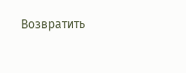Возвратить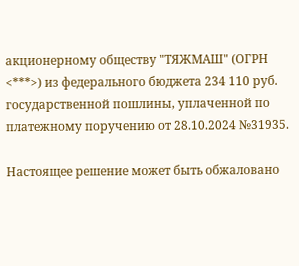акционерному обществу "ТЯЖМАШ" (ОГРН <***>) из федерального бюджета 234 110 руб. государственной пошлины, уплаченной по платежному поручению от 28.10.2024 №31935.

Настоящее решение может быть обжаловано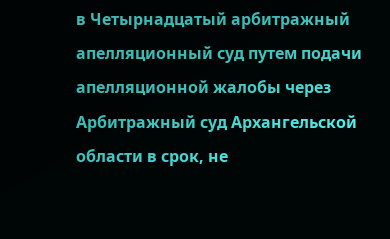в Четырнадцатый арбитражный апелляционный суд путем подачи апелляционной жалобы через Арбитражный суд Архангельской области в срок, не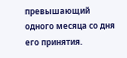превышающий одного месяца со дня его принятия.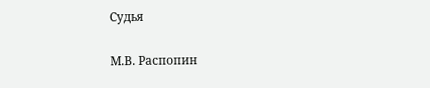Судья

М.В. Распопин